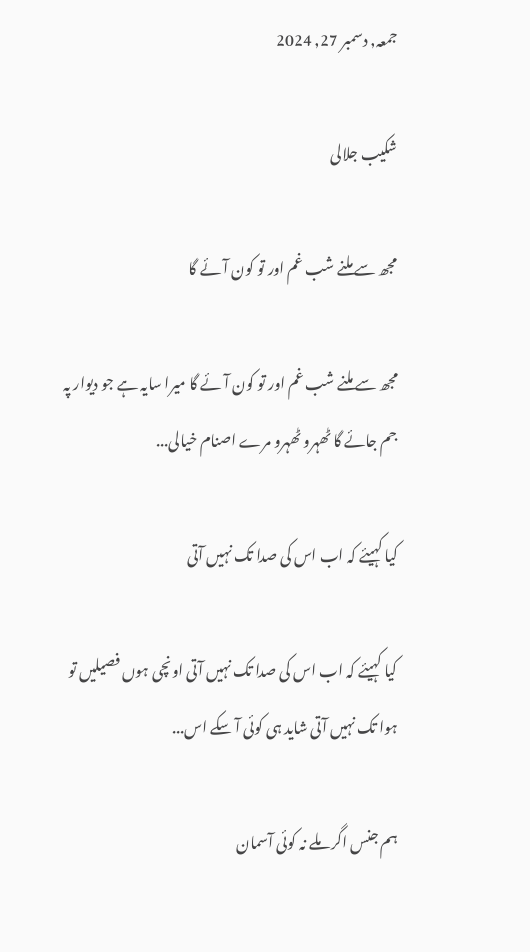جمعہ, دسمبر 27, 2024

شکیب جلالی

مجھ سے ملنے شب غم اور تو کون آئے گا

مجھ سے ملنے شب غم اور تو کون آئے گا میرا سایہ ہے جو دیوار پہ جم جائے گا ٹھہرو ٹھہرو مرے اصنام خیالی...

کیا کہیئے کہ اب اس کی صدا تک نہیں آتی

کیا کہیئے کہ اب اس کی صدا تک نہیں آتی اونچی ہوں فصیلیں تو ہوا تک نہیں آتی شاید ہی کوئی آ سکے اس...

ہم جنس اگر ملے نہ کوئی آسمان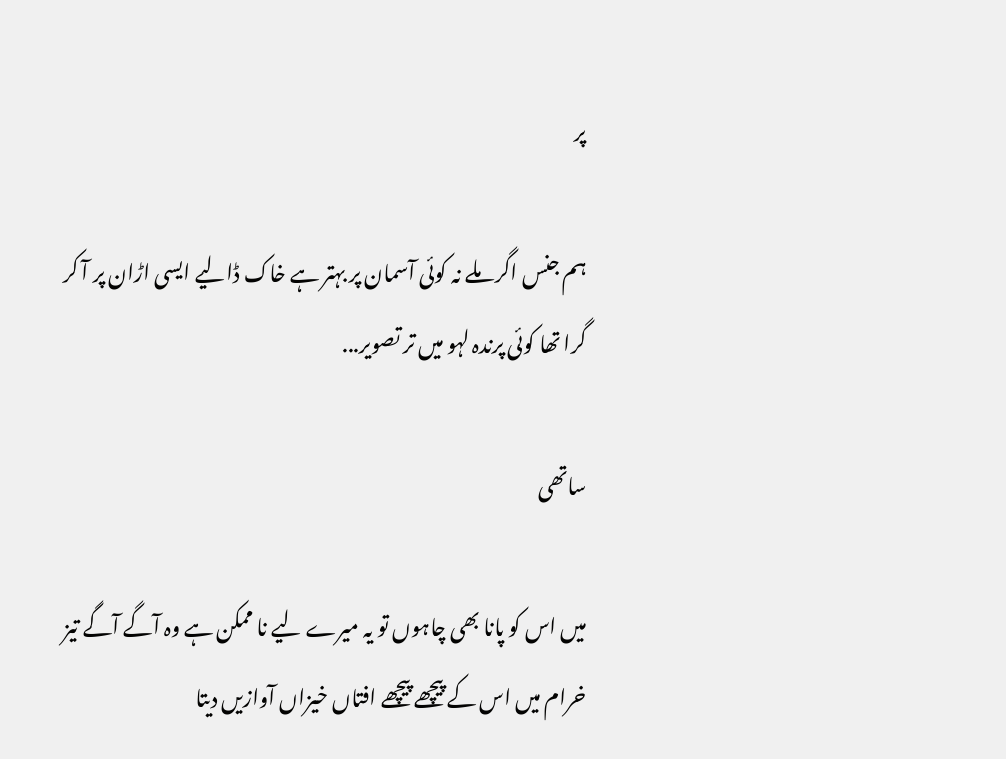پر

ہم جنس اگر ملے نہ کوئی آسمان پر بہتر ہے خاک ڈالیے ایسی اڑان پر آ کر گرا تھا کوئی پرندہ لہو میں تر تصویر...

ساتھی

میں اس کو پانا بھی چاہوں تو یہ میرے لیے نا ممکن ہے وہ آگے آگے تیز خرام میں اس کے پیچھے پیچھے افتاں خیزاں آوازیں دیتا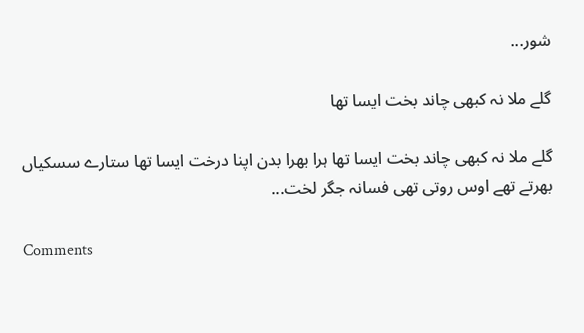شور...

گلے ملا نہ کبھی چاند بخت ایسا تھا

گلے ملا نہ کبھی چاند بخت ایسا تھا ہرا بھرا بدن اپنا درخت ایسا تھا ستارے سسکیاں بھرتے تھے اوس روتی تھی فسانہ جگر لخت...

Comments